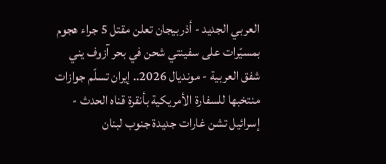العربي الجديد - أذربيجان تعلن مقتل 5 جراء هجوم بمسيّرات على سفينتي شحن في بحر آزوف يني شفق العربية - مونديال 2026.. إيران تسلّم جوازات منتخبها للسفارة الأمريكية بأنقرة قناه الحدث - إسرائيل تشن غارات جديدة جنوب لبنان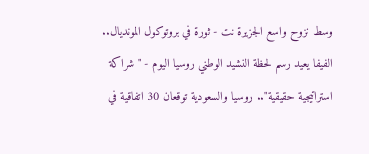وسط نزوح واسع الجزيرة نت - ثورة في بروتوكول المونديال.. الفيفا يعيد رسم لحظة النشيد الوطني روسيا اليوم - "شراكة استراتيجية حقيقية".. روسيا والسعودية توقعان 30 اتفاقية في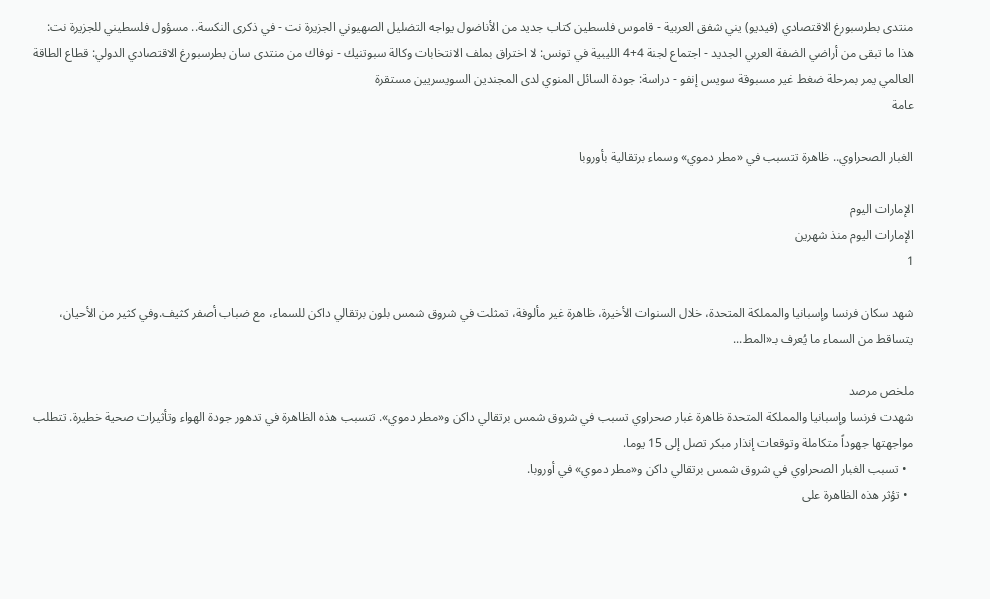منتدى بطرسبورغ الاقتصادي (فيديو) يني شفق العربية - قاموس فلسطين كتاب جديد من الأناضول يواجه التضليل الصهيوني الجزيرة نت - في ذكرى النكسة.. مسؤول فلسطيني للجزيرة نت: هذا ما تبقى من أراضي الضفة العربي الجديد - اجتماع لجنة 4+4 الليبية في تونس: لا اختراق بملف الانتخابات وكالة سبوتنيك - نوفاك من منتدى سان بطرسبورغ الاقتصادي الدولي: قطاع الطاقة العالمي يمر بمرحلة ضغط غير مسبوقة سويس إنفو - دراسة: جودة السائل المنوي لدى المجندين السويسريين مستقرة
عامة

الغبار الصحراوي.. ظاهرة تتسبب في «مطر دموي» وسماء برتقالية بأوروبا

الإمارات اليوم
الإمارات اليوم منذ شهرين
1

شهد سكان فرنسا وإسبانيا والمملكة المتحدة، خلال السنوات الأخيرة، ظاهرة غير مألوفة، تمثلت في شروق شمس بلون برتقالي داكن للسماء، مع ضباب أصفر كثيف.وفي كثير من الأحيان، يتساقط من السماء ما يُعرف بـ«المط...

ملخص مرصد
شهدت فرنسا وإسبانيا والمملكة المتحدة ظاهرة غبار صحراوي تسبب في شروق شمس برتقالي داكن و«مطر دموي». تتسبب هذه الظاهرة في تدهور جودة الهواء وتأثيرات صحية خطيرة. تتطلب مواجهتها جهوداً متكاملة وتوقعات إنذار مبكر تصل إلى 15 يوما.
  • تسبب الغبار الصحراوي في شروق شمس برتقالي داكن و«مطر دموي» في أوروبا.
  • تؤثر هذه الظاهرة على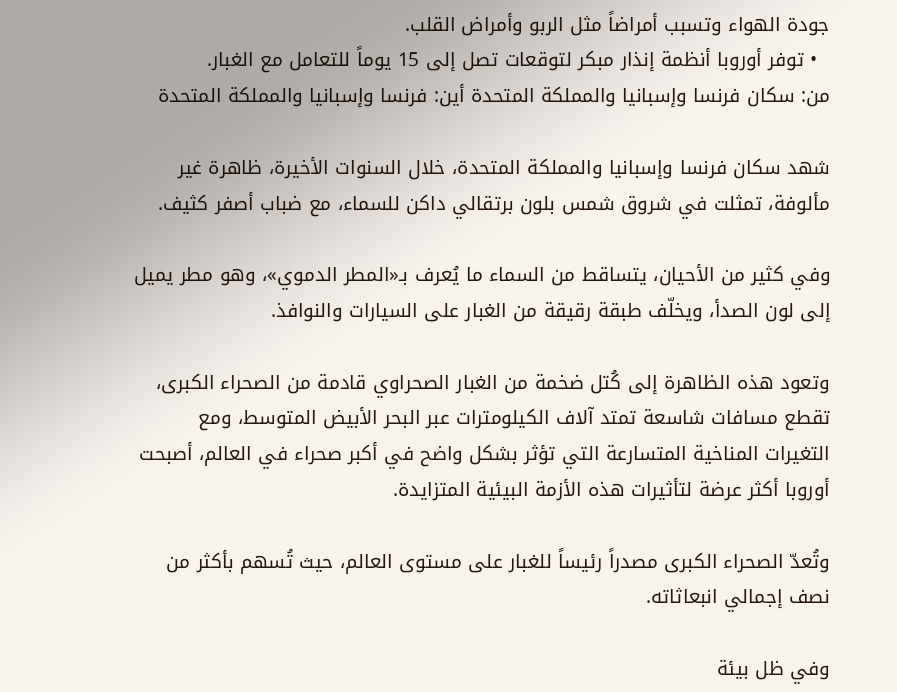جودة الهواء وتسبب أمراضاً مثل الربو وأمراض القلب.
  • توفر أوروبا أنظمة إنذار مبكر لتوقعات تصل إلى 15 يوماً للتعامل مع الغبار.
من: سكان فرنسا وإسبانيا والمملكة المتحدة أين: فرنسا وإسبانيا والمملكة المتحدة

شهد سكان فرنسا وإسبانيا والمملكة المتحدة، خلال السنوات الأخيرة، ظاهرة غير مألوفة، تمثلت في شروق شمس بلون برتقالي داكن للسماء، مع ضباب أصفر كثيف.

وفي كثير من الأحيان، يتساقط من السماء ما يُعرف بـ«المطر الدموي»، وهو مطر يميل إلى لون الصدأ، ويخلّف طبقة رقيقة من الغبار على السيارات والنوافذ.

وتعود هذه الظاهرة إلى كُتل ضخمة من الغبار الصحراوي قادمة من الصحراء الكبرى، تقطع مسافات شاسعة تمتد آلاف الكيلومترات عبر البحر الأبيض المتوسط، ومع التغيرات المناخية المتسارعة التي تؤثر بشكل واضح في أكبر صحراء في العالم، أصبحت أوروبا أكثر عرضة لتأثيرات هذه الأزمة البيئية المتزايدة.

وتُعدّ الصحراء الكبرى مصدراً رئيساً للغبار على مستوى العالم، حيث تُسهم بأكثر من نصف إجمالي انبعاثاته.

وفي ظل بيئة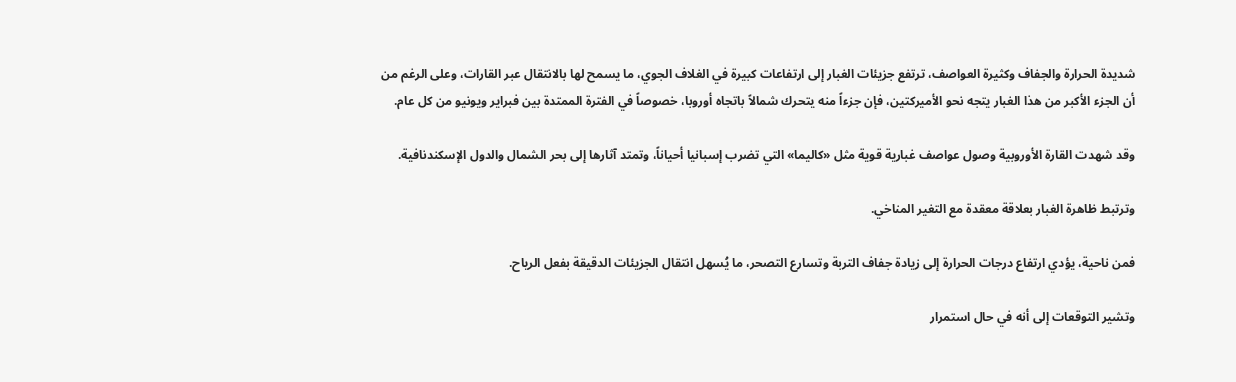شديدة الحرارة والجفاف وكثيرة العواصف، ترتفع جزيئات الغبار إلى ارتفاعات كبيرة في الغلاف الجوي، ما يسمح لها بالانتقال عبر القارات، وعلى الرغم من أن الجزء الأكبر من هذا الغبار يتجه نحو الأميركتين، فإن جزءاً منه يتحرك شمالاً باتجاه أوروبا، خصوصاً في الفترة الممتدة بين فبراير ويونيو من كل عام.

وقد شهدت القارة الأوروبية وصول عواصف غبارية قوية مثل «كاليما» التي تضرب إسبانيا أحياناً، وتمتد آثارها إلى بحر الشمال والدول الإسكندنافية.

وترتبط ظاهرة الغبار بعلاقة معقدة مع التغير المناخي.

فمن ناحية، يؤدي ارتفاع درجات الحرارة إلى زيادة جفاف التربة وتسارع التصحر، ما يُسهل انتقال الجزيئات الدقيقة بفعل الرياح.

وتشير التوقعات إلى أنه في حال استمرار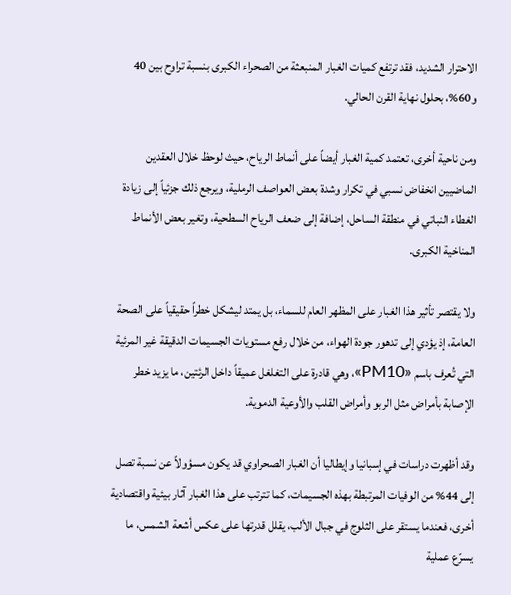الاحترار الشديد، فقد ترتفع كميات الغبار المنبعثة من الصحراء الكبرى بنسبة تراوح بين 40 و60%، بحلول نهاية القرن الحالي.

ومن ناحية أخرى، تعتمد كمية الغبار أيضاً على أنماط الرياح، حيث لوحظ خلال العقدين الماضيين انخفاض نسبي في تكرار وشدة بعض العواصف الرملية، ويرجع ذلك جزئياً إلى زيادة الغطاء النباتي في منطقة الساحل، إضافة إلى ضعف الرياح السطحية، وتغير بعض الأنماط المناخية الكبرى.

ولا يقتصر تأثير هذا الغبار على المظهر العام للسماء، بل يمتد ليشكل خطراً حقيقياً على الصحة العامة، إذ يؤدي إلى تدهور جودة الهواء، من خلال رفع مستويات الجسيمات الدقيقة غير المرئية التي تُعرف باسم «PM10»، وهي قادرة على التغلغل عميقاً داخل الرئتين، ما يزيد خطر الإصابة بأمراض مثل الربو وأمراض القلب والأوعية الدموية.

وقد أظهرت دراسات في إسبانيا وإيطاليا أن الغبار الصحراوي قد يكون مسؤولاً عن نسبة تصل إلى 44% من الوفيات المرتبطة بهذه الجسيمات، كما تترتب على هذا الغبار آثار بيئية واقتصادية أخرى، فعندما يستقر على الثلوج في جبال الألب، يقلل قدرتها على عكس أشعة الشمس، ما يسرّع عملية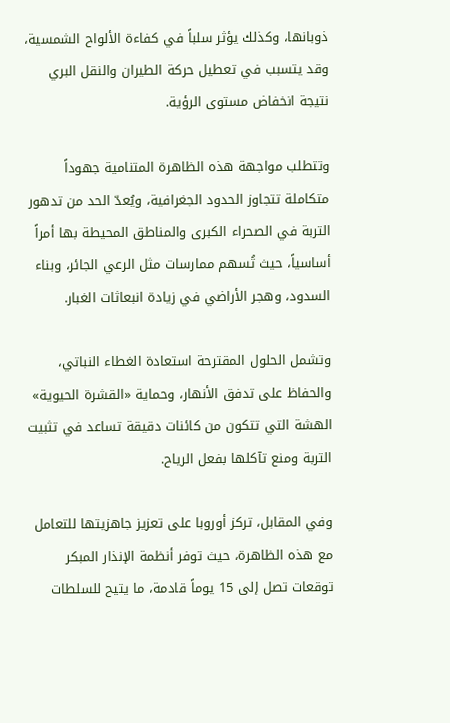ذوبانها، وكذلك يؤثر سلباً في كفاءة الألواح الشمسية، وقد يتسبب في تعطيل حركة الطيران والنقل البري نتيجة انخفاض مستوى الرؤية.

وتتطلب مواجهة هذه الظاهرة المتنامية جهوداً متكاملة تتجاوز الحدود الجغرافية، ويُعدّ الحد من تدهور التربة في الصحراء الكبرى والمناطق المحيطة بها أمراً أساسياً، حيث تُسهم ممارسات مثل الرعي الجائر، وبناء السدود، وهجر الأراضي في زيادة انبعاثات الغبار.

وتشمل الحلول المقترحة استعادة الغطاء النباتي، والحفاظ على تدفق الأنهار، وحماية «القشرة الحيوية» الهشة التي تتكون من كائنات دقيقة تساعد في تثبيت التربة ومنع تآكلها بفعل الرياح.

وفي المقابل، تركز أوروبا على تعزيز جاهزيتها للتعامل مع هذه الظاهرة، حيث توفر أنظمة الإنذار المبكر توقعات تصل إلى 15 يوماً قادمة، ما يتيح للسلطات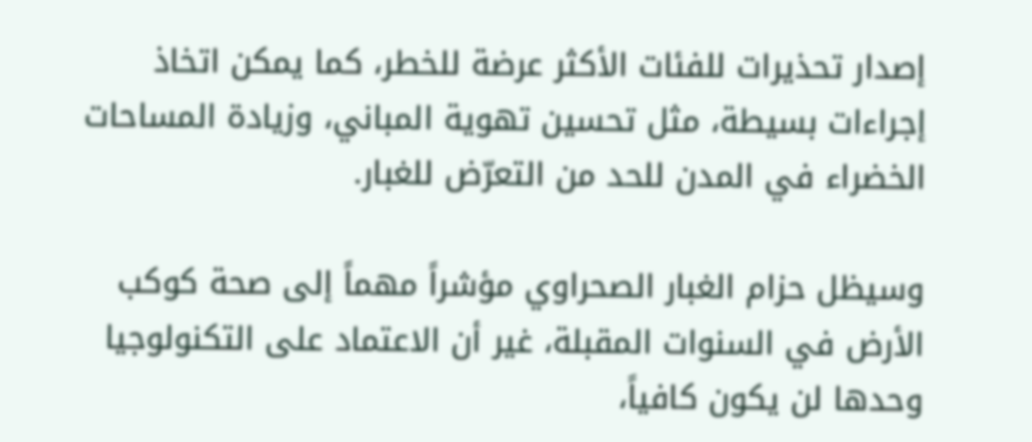إصدار تحذيرات للفئات الأكثر عرضة للخطر، كما يمكن اتخاذ إجراءات بسيطة، مثل تحسين تهوية المباني، وزيادة المساحات الخضراء في المدن للحد من التعرّض للغبار.

وسيظل حزام الغبار الصحراوي مؤشراً مهماً إلى صحة كوكب الأرض في السنوات المقبلة، غير أن الاعتماد على التكنولوجيا وحدها لن يكون كافياً،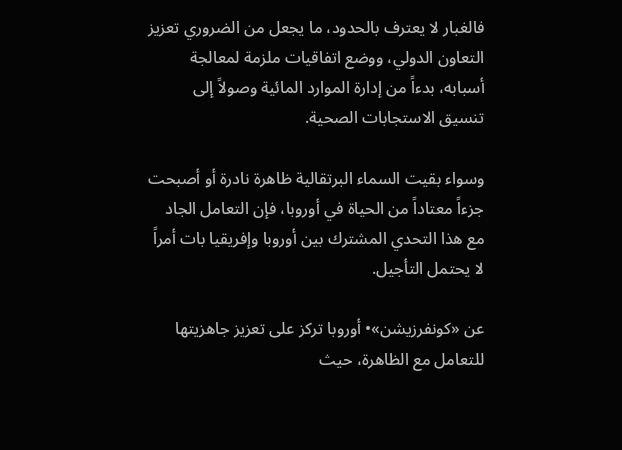فالغبار لا يعترف بالحدود، ما يجعل من الضروري تعزيز التعاون الدولي، ووضع اتفاقيات ملزمة لمعالجة أسبابه، بدءاً من إدارة الموارد المائية وصولاً إلى تنسيق الاستجابات الصحية.

وسواء بقيت السماء البرتقالية ظاهرة نادرة أو أصبحت جزءاً معتاداً من الحياة في أوروبا، فإن التعامل الجاد مع هذا التحدي المشترك بين أوروبا وإفريقيا بات أمراً لا يحتمل التأجيل.

عن «كونفرزيشن»• أوروبا تركز على تعزيز جاهزيتها للتعامل مع الظاهرة، حيث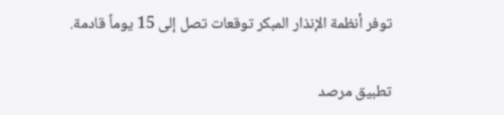توفر أنظمة الإنذار المبكر توقعات تصل إلى 15 يوماً قادمة.

تطبيق مرصد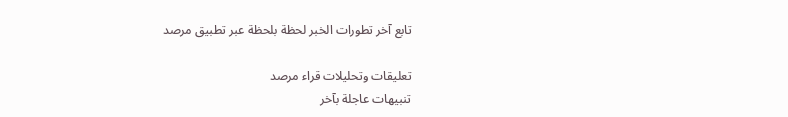تابع آخر تطورات الخبر لحظة بلحظة عبر تطبيق مرصد

تعليقات وتحليلات قراء مرصد
تنبيهات عاجلة بآخر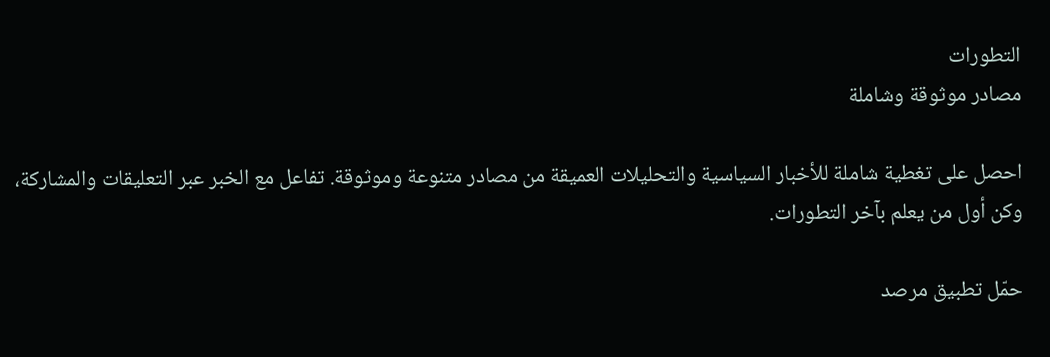التطورات
مصادر موثوقة وشاملة

احصل على تغطية شاملة للأخبار السياسية والتحليلات العميقة من مصادر متنوعة وموثوقة. تفاعل مع الخبر عبر التعليقات والمشاركة، وكن أول من يعلم بآخر التطورات.

حمّل تطبيق مرصد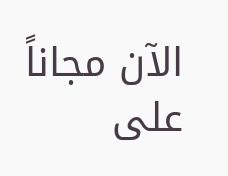الآن مجاناً على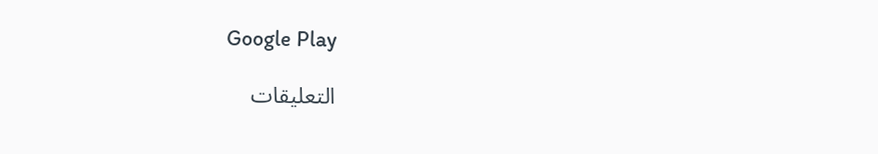Google Play

التعليقات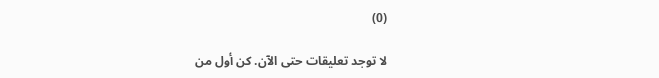(0)

لا توجد تعليقات حتى الآن. كن أول من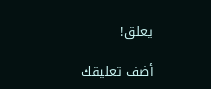يعلق!

أضف تعليقك